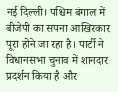नई दिल्ली। पश्चिम बंगाल में बीजेपी का सपना आखिरकार पूरा होने जा रहा है। पार्टी ने विधानसभा चुनाव में शानदार प्रदर्शन किया है और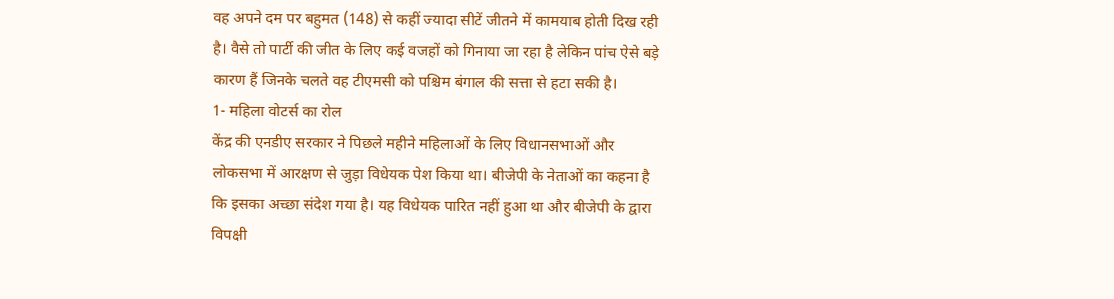वह अपने दम पर बहुमत (148) से कहीं ज्यादा सीटें जीतने में कामयाब होती दिख रही है। वैसे तो पार्टी की जीत के लिए कई वजहों को गिनाया जा रहा है लेकिन पांच ऐसे बड़े कारण हैं जिनके चलते वह टीएमसी को पश्चिम बंगाल की सत्ता से हटा सकी है।
1- महिला वोटर्स का रोल
केंद्र की एनडीए सरकार ने पिछले महीने महिलाओं के लिए विधानसभाओं और लोकसभा में आरक्षण से जुड़ा विधेयक पेश किया था। बीजेपी के नेताओं का कहना है कि इसका अच्छा संदेश गया है। यह विधेयक पारित नहीं हुआ था और बीजेपी के द्वारा विपक्षी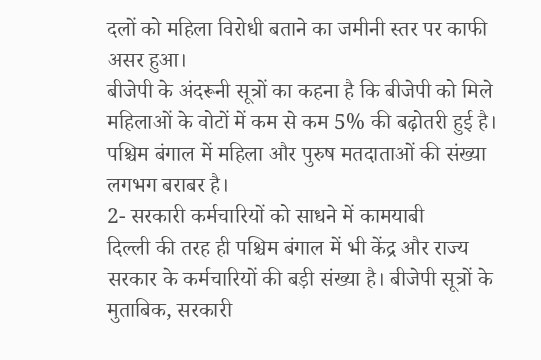दलों को महिला विरोधी बताने का जमीनी स्तर पर काफी असर हुआ।
बीजेपी के अंदरूनी सूत्रों का कहना है कि बीजेपी को मिले महिलाओं के वोटों में कम से कम 5% की बढ़ोतरी हुई है। पश्चिम बंगाल में महिला और पुरुष मतदाताओं की संख्या लगभग बराबर है।
2- सरकारी कर्मचारियों को साधने में कामयाबी
दिल्ली की तरह ही पश्चिम बंगाल में भी केंद्र और राज्य सरकार के कर्मचारियों की बड़ी संख्या है। बीजेपी सूत्रों के मुताबिक, सरकारी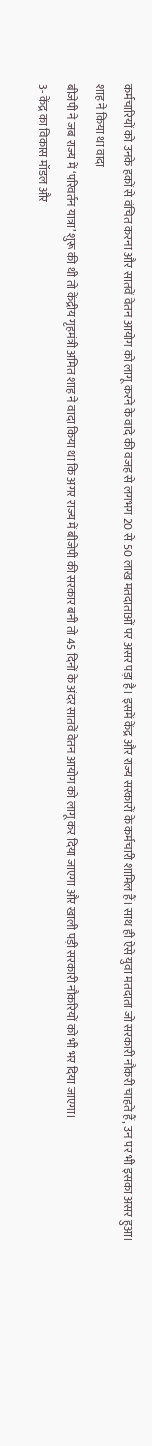कर्मचारियों को उनके हकों से वंचित करना और सातवें वेतन आयोग को लागू करने के वादे की वजह से लगभग 20 से 50 लाख मतदाताओं पर असर पड़ा है। इसमें केंद्र और राज्य सरकारों के कर्मचारी शामिल हैं। साथ ही ऐसे युवा मतदाता जो सरकारी नौकरी चाहते हैं, उन पर भी इसका असर हुआ।
शाह ने किया था वादा
बीजेपी ने जब राज्य में ‘परिवर्तन यात्रा’ शुरू की थी तो केंद्रीय गृहमंत्री अमित शाह ने वादा किया था कि अगर राज्य में बीजेपी की सरकार बनी तो 45 दिनों के अंदर सातवें वेतन आयोग को लागू कर दिया जाएगा और खाली पड़ी सरकारी नौकरियों को भी भर दिया जाएगा।
3- केंद्र का विकास मॉडल और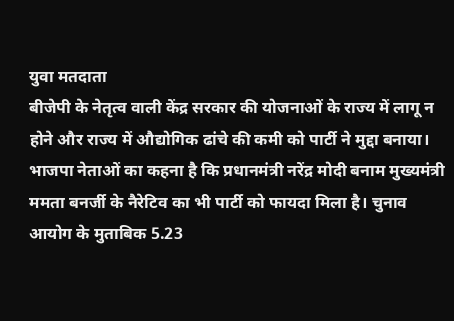युवा मतदाता
बीजेपी के नेतृत्व वाली केंद्र सरकार की योजनाओं के राज्य में लागू न होने और राज्य में औद्योगिक ढांचे की कमी को पार्टी ने मुद्दा बनाया। भाजपा नेताओं का कहना है कि प्रधानमंत्री नरेंद्र मोदी बनाम मुख्यमंत्री ममता बनर्जी के नैरेटिव का भी पार्टी को फायदा मिला है। चुनाव आयोग के मुताबिक 5.23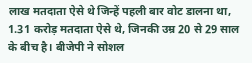लाख मतदाता ऐसे थे जिन्हें पहली बार वोट डालना था, 1.31 करोड़ मतदाता ऐसे थे, जिनकी उम्र 20 से 29 साल के बीच है। बीजेपी ने सोशल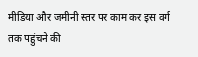मीडिया और जमीनी स्तर पर काम कर इस वर्ग तक पहुंचने की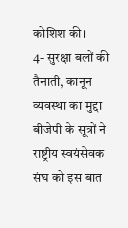कोशिश की।
4- सुरक्षा बलों की तैनाती, कानून व्यवस्था का मुद्दा
बीजेपी के सूत्रों ने राष्ट्रीय स्वयंसेवक संघ को इस बात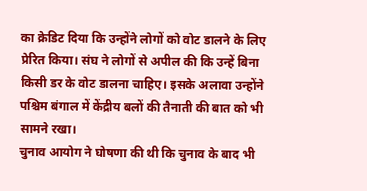का क्रेडिट दिया कि उन्होंने लोगों को वोट डालने के लिए प्रेरित किया। संघ ने लोगों से अपील की कि उन्हें बिना किसी डर के वोट डालना चाहिए। इसके अलावा उन्होंने पश्चिम बंगाल में केंद्रीय बलों की तैनाती की बात को भी सामने रखा।
चुनाव आयोग ने घोषणा की थी कि चुनाव के बाद भी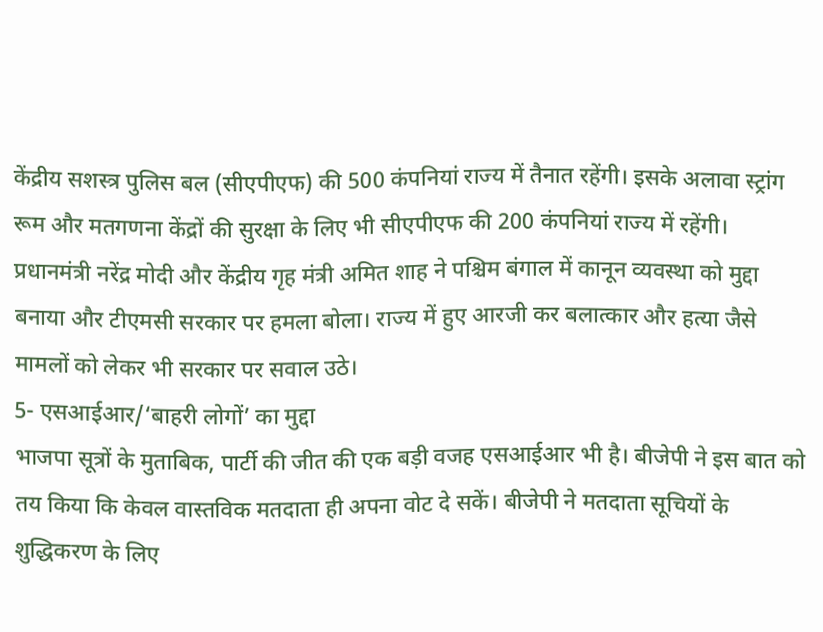केंद्रीय सशस्त्र पुलिस बल (सीएपीएफ) की 500 कंपनियां राज्य में तैनात रहेंगी। इसके अलावा स्ट्रांग रूम और मतगणना केंद्रों की सुरक्षा के लिए भी सीएपीएफ की 200 कंपनियां राज्य में रहेंगी।
प्रधानमंत्री नरेंद्र मोदी और केंद्रीय गृह मंत्री अमित शाह ने पश्चिम बंगाल में कानून व्यवस्था को मुद्दा बनाया और टीएमसी सरकार पर हमला बोला। राज्य में हुए आरजी कर बलात्कार और हत्या जैसे मामलों को लेकर भी सरकार पर सवाल उठे।
5- एसआईआर/‘बाहरी लोगों’ का मुद्दा
भाजपा सूत्रों के मुताबिक, पार्टी की जीत की एक बड़ी वजह एसआईआर भी है। बीजेपी ने इस बात को तय किया कि केवल वास्तविक मतदाता ही अपना वोट दे सकें। बीजेपी ने मतदाता सूचियों के शुद्धिकरण के लिए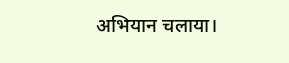अभियान चलाया।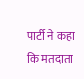पार्टी ने कहा कि मतदाता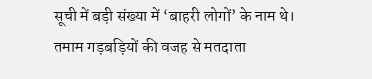सूची में बड़ी संख्या में ‘बाहरी लोगों’ के नाम थे। तमाम गड़बड़ियों की वजह से मतदाता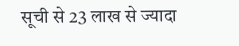सूची से 23 लाख से ज्यादा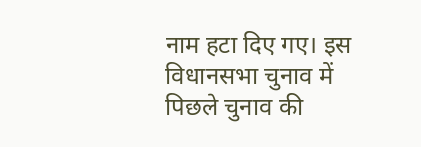नाम हटा दिए गए। इस विधानसभा चुनाव में पिछले चुनाव की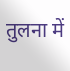तुलना में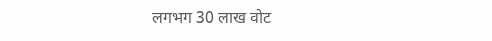लगभग 30 लाख वोट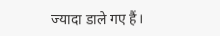ज्यादा डाले गए हैं।